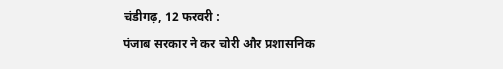चंडीगढ़, 12 फरवरी :
पंजाब सरकार ने कर चोरी और प्रशासनिक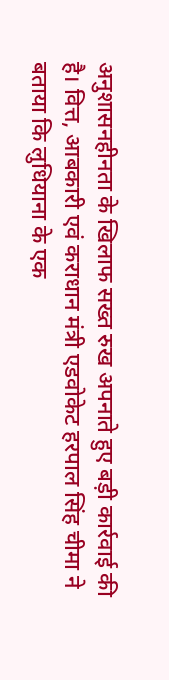अनुशासनहीनता के खिलाफ सख्त रुख अपनाते हुए बड़ी कार्रवाई की है। वित्त, आबकारी एवं कराधान मंत्री एडवोकेट हरपाल सिंह चीमा ने बताया कि लुधियाना के एक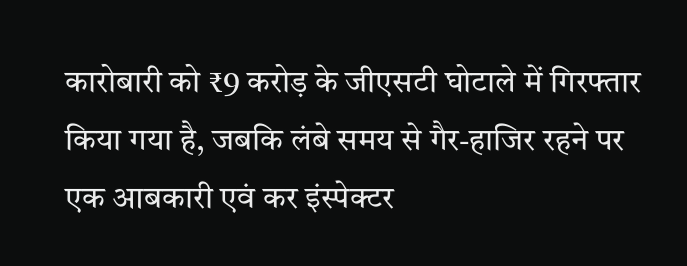कारोबारी को ₹9 करोड़ के जीएसटी घोटाले में गिरफ्तार किया गया है, जबकि लंबे समय से गैर-हाजिर रहने पर एक आबकारी एवं कर इंस्पेक्टर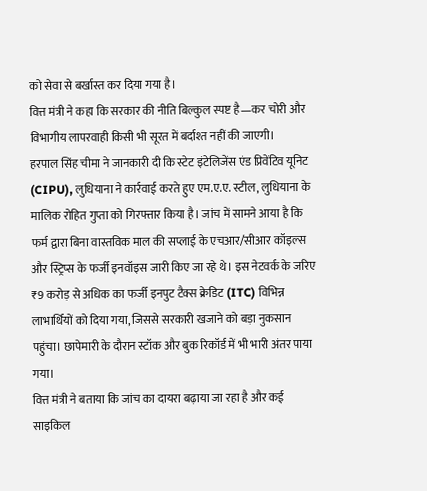को सेवा से बर्खास्त कर दिया गया है।
वित्त मंत्री ने कहा कि सरकार की नीति बिल्कुल स्पष्ट है—कर चोरी और विभागीय लापरवाही किसी भी सूरत में बर्दाश्त नहीं की जाएगी।
हरपाल सिंह चीमा ने जानकारी दी कि स्टेट इंटेलिजेंस एंड प्रिवेंटिव यूनिट (CIPU), लुधियाना ने कार्रवाई करते हुए एम.ए.ए. स्टील, लुधियाना के मालिक रोहित गुप्ता को गिरफ्तार किया है। जांच में सामने आया है कि फर्म द्वारा बिना वास्तविक माल की सप्लाई के एचआर/सीआर कॉइल्स और स्ट्रिप्स के फर्जी इनवॉइस जारी किए जा रहे थे। इस नेटवर्क के जरिए ₹9 करोड़ से अधिक का फर्जी इनपुट टैक्स क्रेडिट (ITC) विभिन्न लाभार्थियों को दिया गया, जिससे सरकारी खजाने को बड़ा नुकसान पहुंचा। छापेमारी के दौरान स्टॉक और बुक रिकॉर्ड में भी भारी अंतर पाया गया।
वित्त मंत्री ने बताया कि जांच का दायरा बढ़ाया जा रहा है और कई साइकिल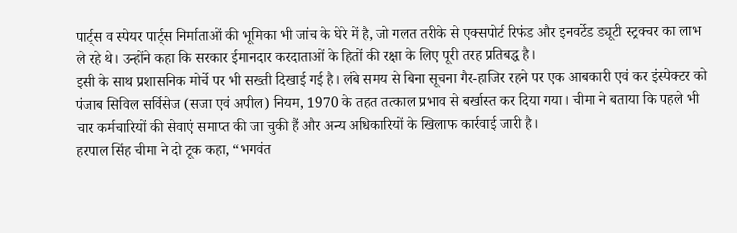पार्ट्स व स्पेयर पार्ट्स निर्माताओं की भूमिका भी जांच के घेरे में है, जो गलत तरीके से एक्सपोर्ट रिफंड और इनवर्टेड ड्यूटी स्ट्रक्चर का लाभ ले रहे थे। उन्होंने कहा कि सरकार ईमानदार करदाताओं के हितों की रक्षा के लिए पूरी तरह प्रतिबद्ध है।
इसी के साथ प्रशासनिक मोर्चे पर भी सख्ती दिखाई गई है। लंबे समय से बिना सूचना गैर-हाजिर रहने पर एक आबकारी एवं कर इंस्पेक्टर को पंजाब सिविल सर्विसेज (सजा एवं अपील) नियम, 1970 के तहत तत्काल प्रभाव से बर्खास्त कर दिया गया। चीमा ने बताया कि पहले भी चार कर्मचारियों की सेवाएं समाप्त की जा चुकी हैं और अन्य अधिकारियों के खिलाफ कार्रवाई जारी है।
हरपाल सिंह चीमा ने दो टूक कहा, “भगवंत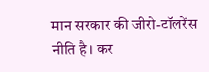मान सरकार की जीरो-टॉलरेंस नीति है। कर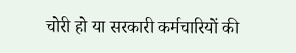चोरी हो या सरकारी कर्मचारियों की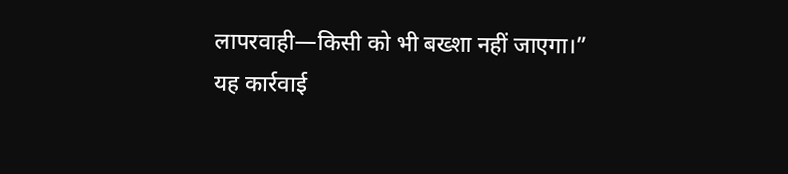लापरवाही—किसी को भी बख्शा नहीं जाएगा।”
यह कार्रवाई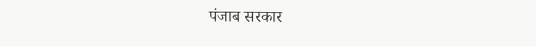पंजाब सरकार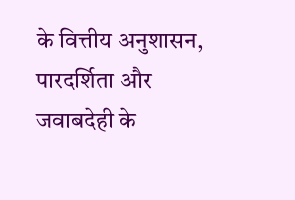के वित्तीय अनुशासन, पारदर्शिता और जवाबदेही के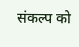संकल्प को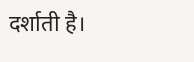दर्शाती है।